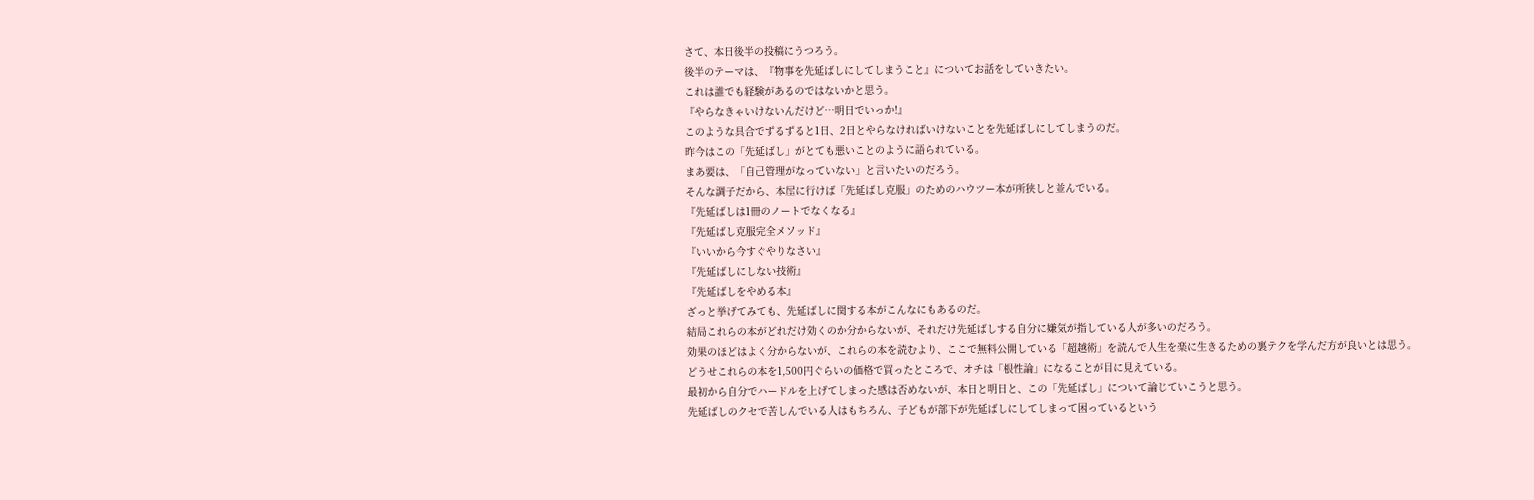さて、本日後半の投稿にうつろう。
後半のテーマは、『物事を先延ばしにしてしまうこと』についてお話をしていきたい。
これは誰でも経験があるのではないかと思う。
『やらなきゃいけないんだけど…明日でいっか!』
このような具合でずるずると1日、2日とやらなければいけないことを先延ばしにしてしまうのだ。
昨今はこの「先延ばし」がとても悪いことのように語られている。
まあ要は、「自己管理がなっていない」と言いたいのだろう。
そんな調子だから、本屋に行けば「先延ばし克服」のためのハウツー本が所狭しと並んでいる。
『先延ばしは1冊のノートでなくなる』
『先延ばし克服完全メソッド』
『いいから今すぐやりなさい』
『先延ばしにしない技術』
『先延ばしをやめる本』
ざっと挙げてみても、先延ばしに関する本がこんなにもあるのだ。
結局これらの本がどれだけ効くのか分からないが、それだけ先延ばしする自分に嫌気が指している人が多いのだろう。
効果のほどはよく分からないが、これらの本を読むより、ここで無料公開している「超越術」を読んで人生を楽に生きるための裏テクを学んだ方が良いとは思う。
どうせこれらの本を1,500円ぐらいの価格で買ったところで、オチは「根性論」になることが目に見えている。
最初から自分でハードルを上げてしまった感は否めないが、本日と明日と、この「先延ばし」について論じていこうと思う。
先延ばしのクセで苦しんでいる人はもちろん、子どもが部下が先延ばしにしてしまって困っているという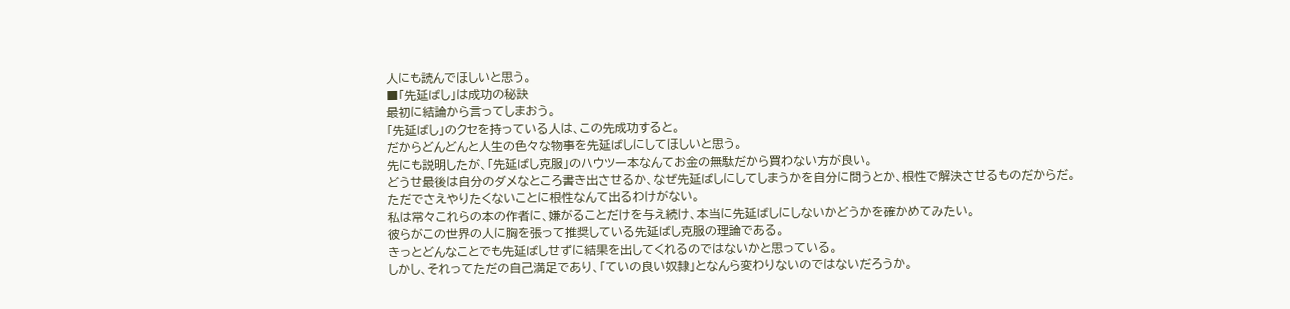人にも読んでほしいと思う。
■「先延ばし」は成功の秘訣
最初に結論から言ってしまおう。
「先延ばし」のクセを持っている人は、この先成功すると。
だからどんどんと人生の色々な物事を先延ばしにしてほしいと思う。
先にも説明したが、「先延ばし克服」のハウツー本なんてお金の無駄だから買わない方が良い。
どうせ最後は自分のダメなところ書き出させるか、なぜ先延ばしにしてしまうかを自分に問うとか、根性で解決させるものだからだ。
ただでさえやりたくないことに根性なんて出るわけがない。
私は常々これらの本の作者に、嫌がることだけを与え続け、本当に先延ばしにしないかどうかを確かめてみたい。
彼らがこの世界の人に胸を張って推奨している先延ばし克服の理論である。
きっとどんなことでも先延ばしせずに結果を出してくれるのではないかと思っている。
しかし、それってただの自己満足であり、「ていの良い奴隷」となんら変わりないのではないだろうか。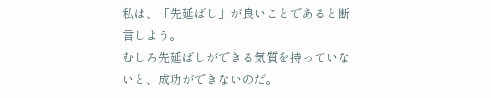私は、「先延ばし」が良いことであると断言しよう。
むしろ先延ばしができる気質を持っていないと、成功ができないのだ。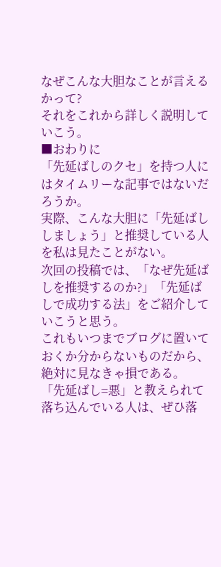なぜこんな大胆なことが言えるかって?
それをこれから詳しく説明していこう。
■おわりに
「先延ばしのクセ」を持つ人にはタイムリーな記事ではないだろうか。
実際、こんな大胆に「先延ばししましょう」と推奨している人を私は見たことがない。
次回の投稿では、「なぜ先延ばしを推奨するのか?」「先延ばしで成功する法」をご紹介していこうと思う。
これもいつまでブログに置いておくか分からないものだから、絶対に見なきゃ損である。
「先延ばし=悪」と教えられて落ち込んでいる人は、ぜひ落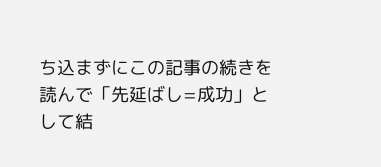ち込まずにこの記事の続きを読んで「先延ばし=成功」として結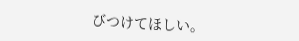びつけてほしい。